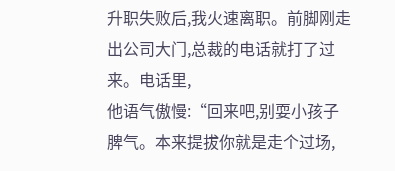升职失败后,我火速离职。前脚刚走出公司大门,总裁的电话就打了过来。电话里,
他语气傲慢:“回来吧,别耍小孩子脾气。本来提拔你就是走个过场,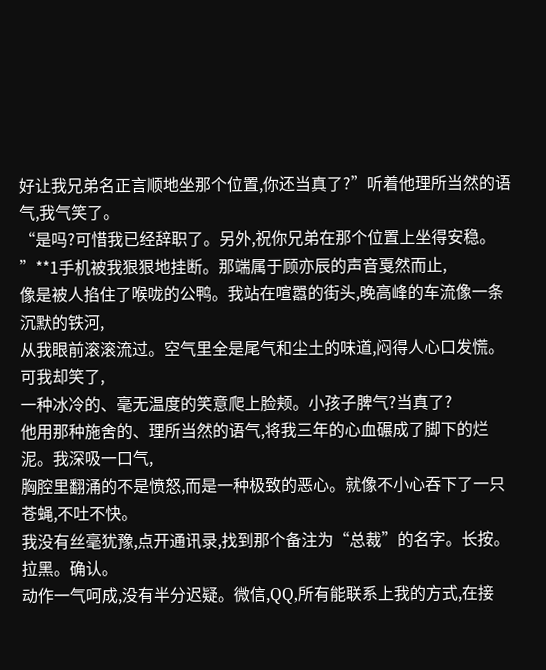好让我兄弟名正言顺地坐那个位置,你还当真了?”听着他理所当然的语气,我气笑了。
“是吗?可惜我已经辞职了。另外,祝你兄弟在那个位置上坐得安稳。
”**1手机被我狠狠地挂断。那端属于顾亦辰的声音戛然而止,
像是被人掐住了喉咙的公鸭。我站在喧嚣的街头,晚高峰的车流像一条沉默的铁河,
从我眼前滚滚流过。空气里全是尾气和尘土的味道,闷得人心口发慌。可我却笑了,
一种冰冷的、毫无温度的笑意爬上脸颊。小孩子脾气?当真了?
他用那种施舍的、理所当然的语气,将我三年的心血碾成了脚下的烂泥。我深吸一口气,
胸腔里翻涌的不是愤怒,而是一种极致的恶心。就像不小心吞下了一只苍蝇,不吐不快。
我没有丝毫犹豫,点开通讯录,找到那个备注为“总裁”的名字。长按。拉黑。确认。
动作一气呵成,没有半分迟疑。微信,QQ,所有能联系上我的方式,在接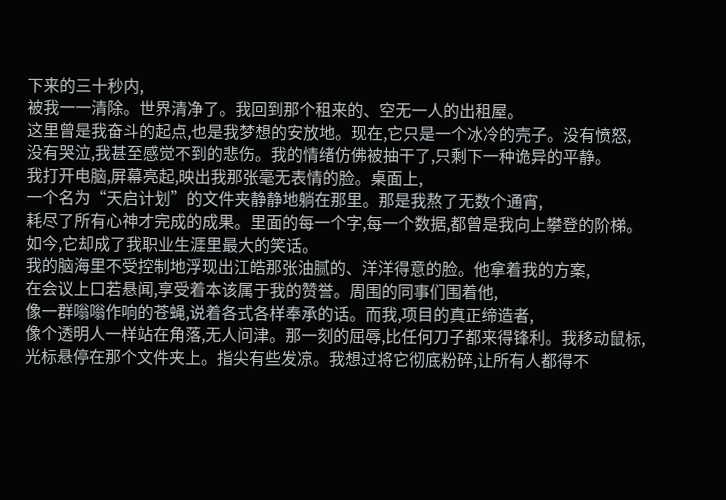下来的三十秒内,
被我一一清除。世界清净了。我回到那个租来的、空无一人的出租屋。
这里曾是我奋斗的起点,也是我梦想的安放地。现在,它只是一个冰冷的壳子。没有愤怒,
没有哭泣,我甚至感觉不到的悲伤。我的情绪仿佛被抽干了,只剩下一种诡异的平静。
我打开电脑,屏幕亮起,映出我那张毫无表情的脸。桌面上,
一个名为“天启计划”的文件夹静静地躺在那里。那是我熬了无数个通宵,
耗尽了所有心神才完成的成果。里面的每一个字,每一个数据,都曾是我向上攀登的阶梯。
如今,它却成了我职业生涯里最大的笑话。
我的脑海里不受控制地浮现出江皓那张油腻的、洋洋得意的脸。他拿着我的方案,
在会议上口若悬闻,享受着本该属于我的赞誉。周围的同事们围着他,
像一群嗡嗡作响的苍蝇,说着各式各样奉承的话。而我,项目的真正缔造者,
像个透明人一样站在角落,无人问津。那一刻的屈辱,比任何刀子都来得锋利。我移动鼠标,
光标悬停在那个文件夹上。指尖有些发凉。我想过将它彻底粉碎,让所有人都得不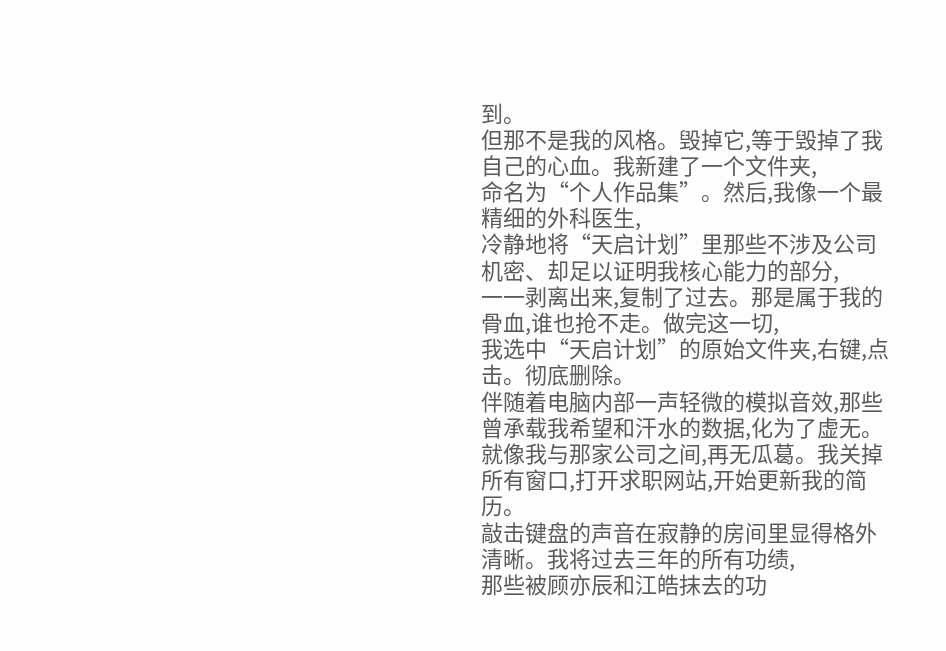到。
但那不是我的风格。毁掉它,等于毁掉了我自己的心血。我新建了一个文件夹,
命名为“个人作品集”。然后,我像一个最精细的外科医生,
冷静地将“天启计划”里那些不涉及公司机密、却足以证明我核心能力的部分,
一一剥离出来,复制了过去。那是属于我的骨血,谁也抢不走。做完这一切,
我选中“天启计划”的原始文件夹,右键,点击。彻底删除。
伴随着电脑内部一声轻微的模拟音效,那些曾承载我希望和汗水的数据,化为了虚无。
就像我与那家公司之间,再无瓜葛。我关掉所有窗口,打开求职网站,开始更新我的简历。
敲击键盘的声音在寂静的房间里显得格外清晰。我将过去三年的所有功绩,
那些被顾亦辰和江皓抹去的功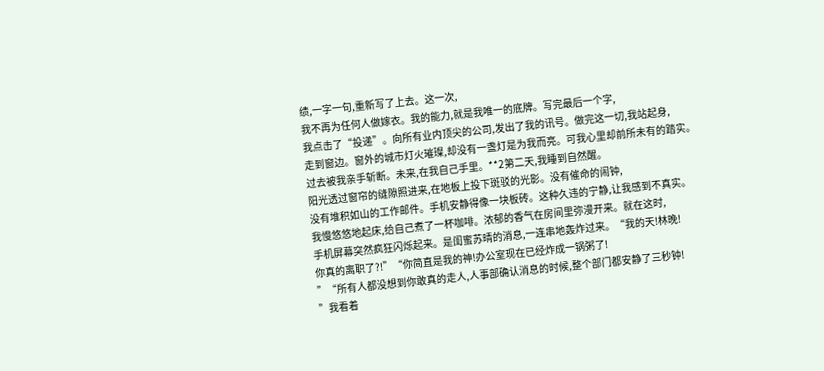绩,一字一句,重新写了上去。这一次,
我不再为任何人做嫁衣。我的能力,就是我唯一的底牌。写完最后一个字,
我点击了“投递”。向所有业内顶尖的公司,发出了我的讯号。做完这一切,我站起身,
走到窗边。窗外的城市灯火璀璨,却没有一盏灯是为我而亮。可我心里却前所未有的踏实。
过去被我亲手斩断。未来,在我自己手里。**2第二天,我睡到自然醒。
阳光透过窗帘的缝隙照进来,在地板上投下斑驳的光影。没有催命的闹钟,
没有堆积如山的工作邮件。手机安静得像一块板砖。这种久违的宁静,让我感到不真实。
我慢悠悠地起床,给自己煮了一杯咖啡。浓郁的香气在房间里弥漫开来。就在这时,
手机屏幕突然疯狂闪烁起来。是闺蜜苏晴的消息,一连串地轰炸过来。“我的天!林晚!
你真的离职了?!”“你简直是我的神!办公室现在已经炸成一锅粥了!
”“所有人都没想到你敢真的走人,人事部确认消息的时候,整个部门都安静了三秒钟!
”我看着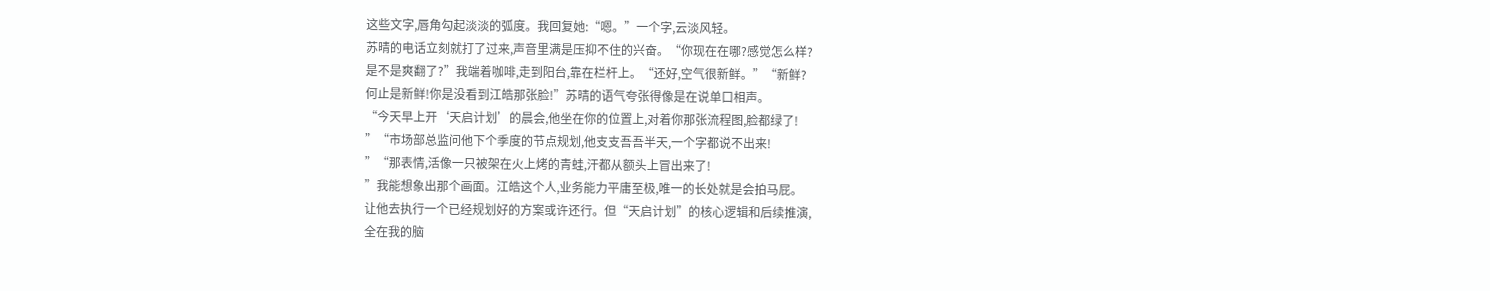这些文字,唇角勾起淡淡的弧度。我回复她:“嗯。”一个字,云淡风轻。
苏晴的电话立刻就打了过来,声音里满是压抑不住的兴奋。“你现在在哪?感觉怎么样?
是不是爽翻了?”我端着咖啡,走到阳台,靠在栏杆上。“还好,空气很新鲜。”“新鲜?
何止是新鲜!你是没看到江皓那张脸!”苏晴的语气夸张得像是在说单口相声。
“今天早上开‘天启计划’的晨会,他坐在你的位置上,对着你那张流程图,脸都绿了!
”“市场部总监问他下个季度的节点规划,他支支吾吾半天,一个字都说不出来!
”“那表情,活像一只被架在火上烤的青蛙,汗都从额头上冒出来了!
”我能想象出那个画面。江皓这个人,业务能力平庸至极,唯一的长处就是会拍马屁。
让他去执行一个已经规划好的方案或许还行。但“天启计划”的核心逻辑和后续推演,
全在我的脑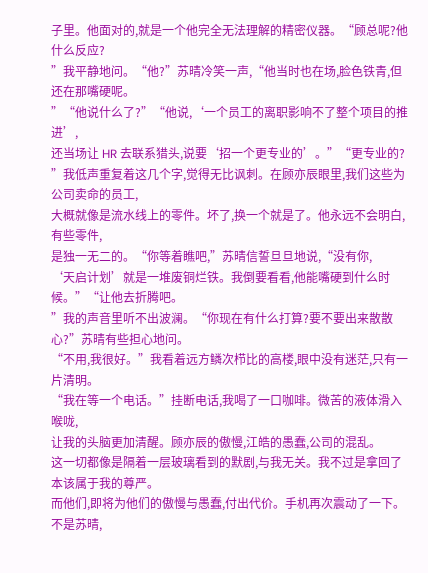子里。他面对的,就是一个他完全无法理解的精密仪器。“顾总呢?他什么反应?
”我平静地问。“他?”苏晴冷笑一声,“他当时也在场,脸色铁青,但还在那嘴硬呢。
”“他说什么了?”“他说,‘一个员工的离职影响不了整个项目的推进’,
还当场让 HR 去联系猎头,说要‘招一个更专业的’。”“更专业的?
”我低声重复着这几个字,觉得无比讽刺。在顾亦辰眼里,我们这些为公司卖命的员工,
大概就像是流水线上的零件。坏了,换一个就是了。他永远不会明白,有些零件,
是独一无二的。“你等着瞧吧,”苏晴信誓旦旦地说,“没有你,
‘天启计划’就是一堆废铜烂铁。我倒要看看,他能嘴硬到什么时候。”“让他去折腾吧。
”我的声音里听不出波澜。“你现在有什么打算?要不要出来散散心?”苏晴有些担心地问。
“不用,我很好。”我看着远方鳞次栉比的高楼,眼中没有迷茫,只有一片清明。
“我在等一个电话。”挂断电话,我喝了一口咖啡。微苦的液体滑入喉咙,
让我的头脑更加清醒。顾亦辰的傲慢,江皓的愚蠢,公司的混乱。
这一切都像是隔着一层玻璃看到的默剧,与我无关。我不过是拿回了本该属于我的尊严。
而他们,即将为他们的傲慢与愚蠢,付出代价。手机再次震动了一下。不是苏晴,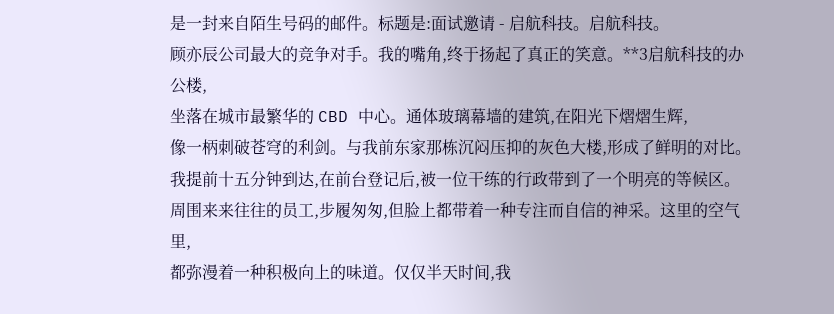是一封来自陌生号码的邮件。标题是:面试邀请 - 启航科技。启航科技。
顾亦辰公司最大的竞争对手。我的嘴角,终于扬起了真正的笑意。**3启航科技的办公楼,
坐落在城市最繁华的 CBD 中心。通体玻璃幕墙的建筑,在阳光下熠熠生辉,
像一柄刺破苍穹的利剑。与我前东家那栋沉闷压抑的灰色大楼,形成了鲜明的对比。
我提前十五分钟到达,在前台登记后,被一位干练的行政带到了一个明亮的等候区。
周围来来往往的员工,步履匆匆,但脸上都带着一种专注而自信的神采。这里的空气里,
都弥漫着一种积极向上的味道。仅仅半天时间,我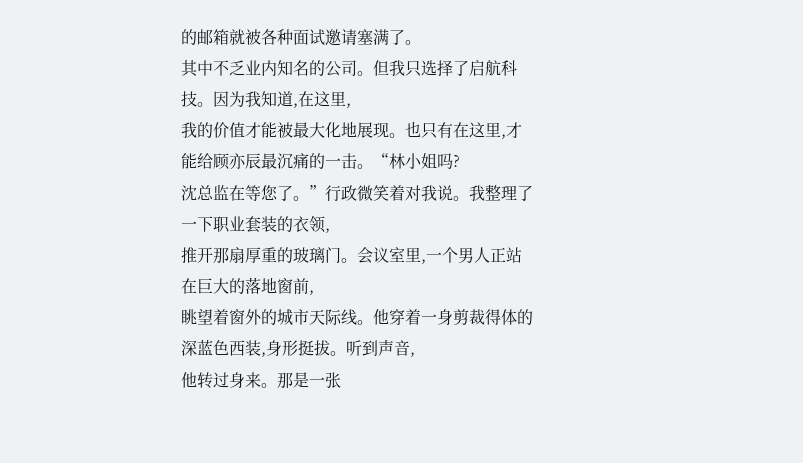的邮箱就被各种面试邀请塞满了。
其中不乏业内知名的公司。但我只选择了启航科技。因为我知道,在这里,
我的价值才能被最大化地展现。也只有在这里,才能给顾亦辰最沉痛的一击。“林小姐吗?
沈总监在等您了。”行政微笑着对我说。我整理了一下职业套装的衣领,
推开那扇厚重的玻璃门。会议室里,一个男人正站在巨大的落地窗前,
眺望着窗外的城市天际线。他穿着一身剪裁得体的深蓝色西装,身形挺拔。听到声音,
他转过身来。那是一张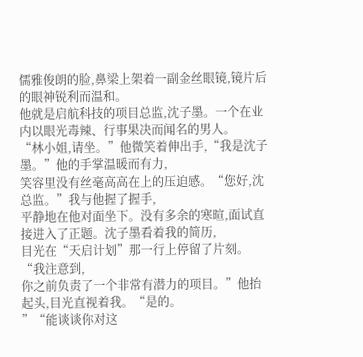儒雅俊朗的脸,鼻梁上架着一副金丝眼镜,镜片后的眼神锐利而温和。
他就是启航科技的项目总监,沈子墨。一个在业内以眼光毒辣、行事果决而闻名的男人。
“林小姐,请坐。”他微笑着伸出手,“我是沈子墨。”他的手掌温暖而有力,
笑容里没有丝毫高高在上的压迫感。“您好,沈总监。”我与他握了握手,
平静地在他对面坐下。没有多余的寒暄,面试直接进入了正题。沈子墨看着我的简历,
目光在“天启计划”那一行上停留了片刻。“我注意到,
你之前负责了一个非常有潜力的项目。”他抬起头,目光直视着我。“是的。
”“能谈谈你对这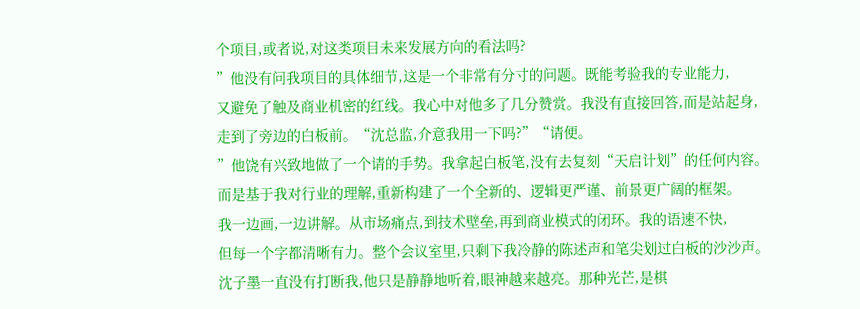个项目,或者说,对这类项目未来发展方向的看法吗?
”他没有问我项目的具体细节,这是一个非常有分寸的问题。既能考验我的专业能力,
又避免了触及商业机密的红线。我心中对他多了几分赞赏。我没有直接回答,而是站起身,
走到了旁边的白板前。“沈总监,介意我用一下吗?”“请便。
”他饶有兴致地做了一个请的手势。我拿起白板笔,没有去复刻“天启计划”的任何内容。
而是基于我对行业的理解,重新构建了一个全新的、逻辑更严谨、前景更广阔的框架。
我一边画,一边讲解。从市场痛点,到技术壁垒,再到商业模式的闭环。我的语速不快,
但每一个字都清晰有力。整个会议室里,只剩下我冷静的陈述声和笔尖划过白板的沙沙声。
沈子墨一直没有打断我,他只是静静地听着,眼神越来越亮。那种光芒,是棋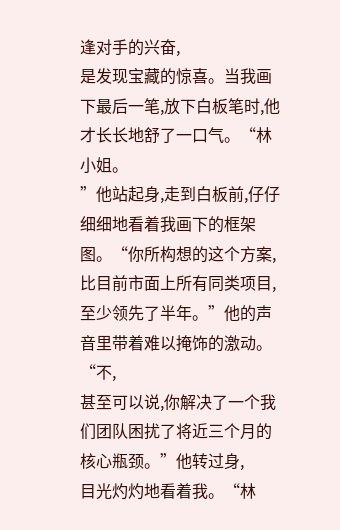逢对手的兴奋,
是发现宝藏的惊喜。当我画下最后一笔,放下白板笔时,他才长长地舒了一口气。“林小姐。
”他站起身,走到白板前,仔仔细细地看着我画下的框架图。“你所构想的这个方案,
比目前市面上所有同类项目,至少领先了半年。”他的声音里带着难以掩饰的激动。“不,
甚至可以说,你解决了一个我们团队困扰了将近三个月的核心瓶颈。”他转过身,
目光灼灼地看着我。“林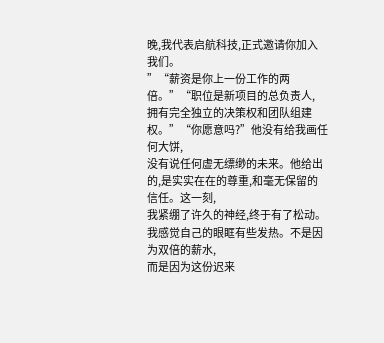晚,我代表启航科技,正式邀请你加入我们。
”“薪资是你上一份工作的两倍。”“职位是新项目的总负责人,
拥有完全独立的决策权和团队组建权。”“你愿意吗?”他没有给我画任何大饼,
没有说任何虚无缥缈的未来。他给出的,是实实在在的尊重,和毫无保留的信任。这一刻,
我紧绷了许久的神经,终于有了松动。我感觉自己的眼眶有些发热。不是因为双倍的薪水,
而是因为这份迟来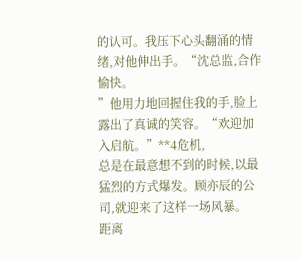的认可。我压下心头翻涌的情绪,对他伸出手。“沈总监,合作愉快。
”他用力地回握住我的手,脸上露出了真诚的笑容。“欢迎加入启航。”**4危机,
总是在最意想不到的时候,以最猛烈的方式爆发。顾亦辰的公司,就迎来了这样一场风暴。
距离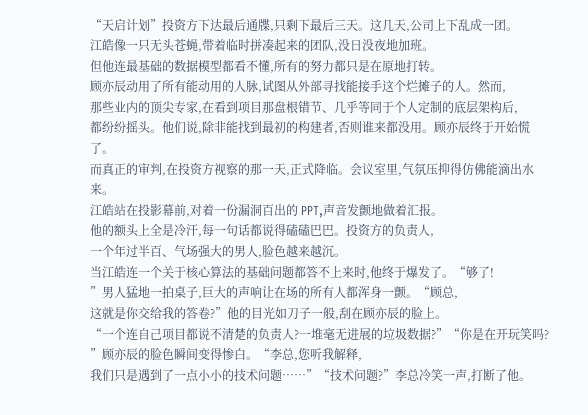“天启计划”投资方下达最后通牒,只剩下最后三天。这几天,公司上下乱成一团。
江皓像一只无头苍蝇,带着临时拼凑起来的团队,没日没夜地加班。
但他连最基础的数据模型都看不懂,所有的努力都只是在原地打转。
顾亦辰动用了所有能动用的人脉,试图从外部寻找能接手这个烂摊子的人。然而,
那些业内的顶尖专家,在看到项目那盘根错节、几乎等同于个人定制的底层架构后,
都纷纷摇头。他们说,除非能找到最初的构建者,否则谁来都没用。顾亦辰终于开始慌了。
而真正的审判,在投资方视察的那一天,正式降临。会议室里,气氛压抑得仿佛能滴出水来。
江皓站在投影幕前,对着一份漏洞百出的 PPT,声音发颤地做着汇报。
他的额头上全是冷汗,每一句话都说得磕磕巴巴。投资方的负责人,
一个年过半百、气场强大的男人,脸色越来越沉。
当江皓连一个关于核心算法的基础问题都答不上来时,他终于爆发了。“够了!
”男人猛地一拍桌子,巨大的声响让在场的所有人都浑身一颤。“顾总,
这就是你交给我的答卷?”他的目光如刀子一般,刮在顾亦辰的脸上。
“一个连自己项目都说不清楚的负责人?一堆毫无进展的垃圾数据?”“你是在开玩笑吗?
”顾亦辰的脸色瞬间变得惨白。“李总,您听我解释,
我们只是遇到了一点小小的技术问题……”“技术问题?”李总冷笑一声,打断了他。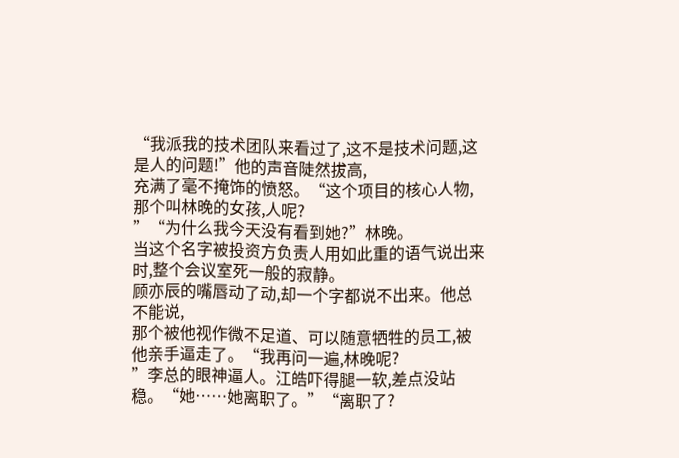“我派我的技术团队来看过了,这不是技术问题,这是人的问题!”他的声音陡然拔高,
充满了毫不掩饰的愤怒。“这个项目的核心人物,那个叫林晚的女孩,人呢?
”“为什么我今天没有看到她?”林晚。
当这个名字被投资方负责人用如此重的语气说出来时,整个会议室死一般的寂静。
顾亦辰的嘴唇动了动,却一个字都说不出来。他总不能说,
那个被他视作微不足道、可以随意牺牲的员工,被他亲手逼走了。“我再问一遍,林晚呢?
”李总的眼神逼人。江皓吓得腿一软,差点没站稳。“她……她离职了。”“离职了?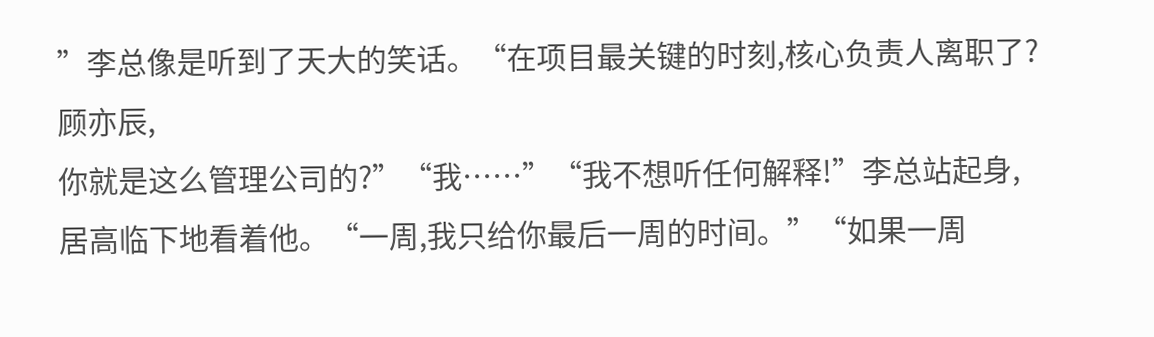”李总像是听到了天大的笑话。“在项目最关键的时刻,核心负责人离职了?顾亦辰,
你就是这么管理公司的?”“我……”“我不想听任何解释!”李总站起身,
居高临下地看着他。“一周,我只给你最后一周的时间。”“如果一周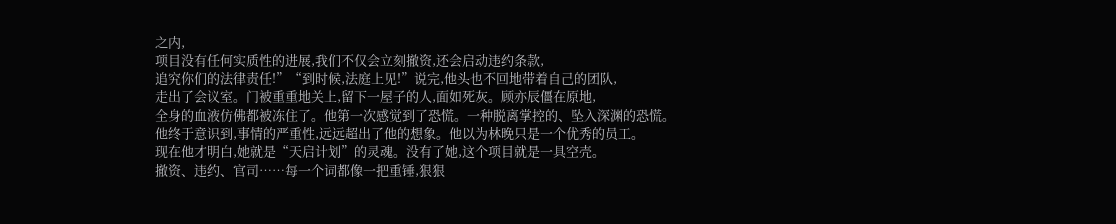之内,
项目没有任何实质性的进展,我们不仅会立刻撤资,还会启动违约条款,
追究你们的法律责任!”“到时候,法庭上见!”说完,他头也不回地带着自己的团队,
走出了会议室。门被重重地关上,留下一屋子的人,面如死灰。顾亦辰僵在原地,
全身的血液仿佛都被冻住了。他第一次感觉到了恐慌。一种脱离掌控的、坠入深渊的恐慌。
他终于意识到,事情的严重性,远远超出了他的想象。他以为林晚只是一个优秀的员工。
现在他才明白,她就是“天启计划”的灵魂。没有了她,这个项目就是一具空壳。
撤资、违约、官司……每一个词都像一把重锤,狠狠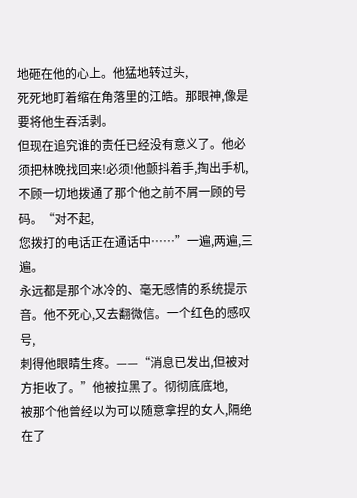地砸在他的心上。他猛地转过头,
死死地盯着缩在角落里的江皓。那眼神,像是要将他生吞活剥。
但现在追究谁的责任已经没有意义了。他必须把林晚找回来!必须!他颤抖着手,掏出手机,
不顾一切地拨通了那个他之前不屑一顾的号码。“对不起,
您拨打的电话正在通话中……”一遍,两遍,三遍。
永远都是那个冰冷的、毫无感情的系统提示音。他不死心,又去翻微信。一个红色的感叹号,
刺得他眼睛生疼。——“消息已发出,但被对方拒收了。”他被拉黑了。彻彻底底地,
被那个他曾经以为可以随意拿捏的女人,隔绝在了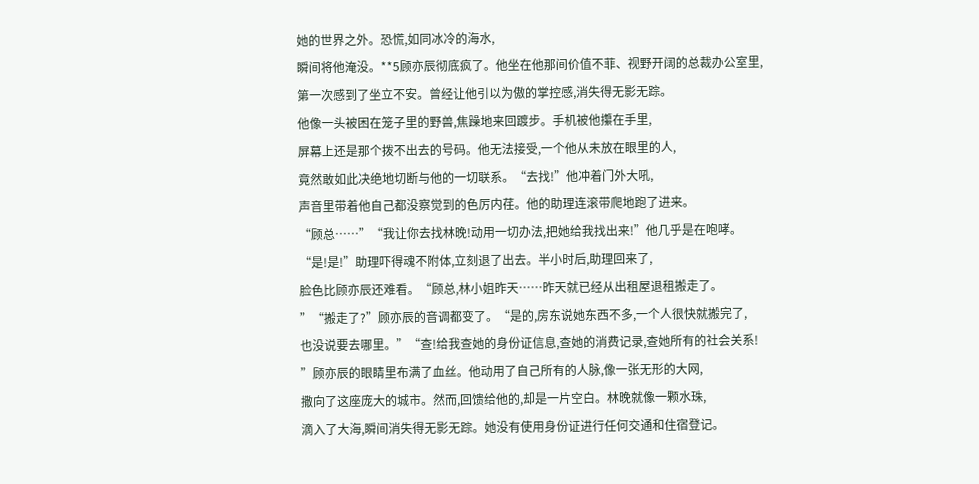她的世界之外。恐慌,如同冰冷的海水,
瞬间将他淹没。**5顾亦辰彻底疯了。他坐在他那间价值不菲、视野开阔的总裁办公室里,
第一次感到了坐立不安。曾经让他引以为傲的掌控感,消失得无影无踪。
他像一头被困在笼子里的野兽,焦躁地来回踱步。手机被他攥在手里,
屏幕上还是那个拨不出去的号码。他无法接受,一个他从未放在眼里的人,
竟然敢如此决绝地切断与他的一切联系。“去找!”他冲着门外大吼,
声音里带着他自己都没察觉到的色厉内荏。他的助理连滚带爬地跑了进来。
“顾总……”“我让你去找林晚!动用一切办法,把她给我找出来!”他几乎是在咆哮。
“是!是!”助理吓得魂不附体,立刻退了出去。半小时后,助理回来了,
脸色比顾亦辰还难看。“顾总,林小姐昨天……昨天就已经从出租屋退租搬走了。
”“搬走了?”顾亦辰的音调都变了。“是的,房东说她东西不多,一个人很快就搬完了,
也没说要去哪里。”“查!给我查她的身份证信息,查她的消费记录,查她所有的社会关系!
”顾亦辰的眼睛里布满了血丝。他动用了自己所有的人脉,像一张无形的大网,
撒向了这座庞大的城市。然而,回馈给他的,却是一片空白。林晚就像一颗水珠,
滴入了大海,瞬间消失得无影无踪。她没有使用身份证进行任何交通和住宿登记。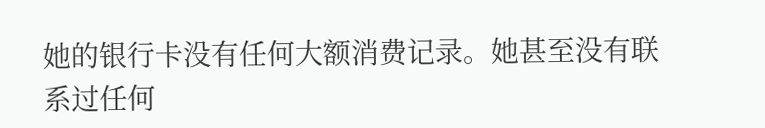她的银行卡没有任何大额消费记录。她甚至没有联系过任何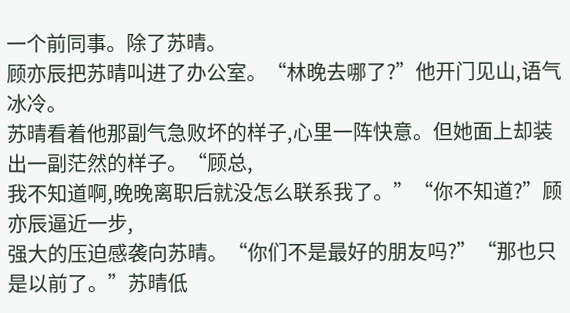一个前同事。除了苏晴。
顾亦辰把苏晴叫进了办公室。“林晚去哪了?”他开门见山,语气冰冷。
苏晴看着他那副气急败坏的样子,心里一阵快意。但她面上却装出一副茫然的样子。“顾总,
我不知道啊,晚晚离职后就没怎么联系我了。”“你不知道?”顾亦辰逼近一步,
强大的压迫感袭向苏晴。“你们不是最好的朋友吗?”“那也只是以前了。”苏晴低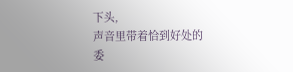下头,
声音里带着恰到好处的委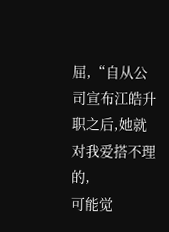屈,“自从公司宣布江皓升职之后,她就对我爱搭不理的,
可能觉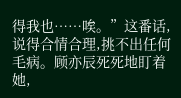得我也……唉。”这番话,说得合情合理,挑不出任何毛病。顾亦辰死死地盯着她,